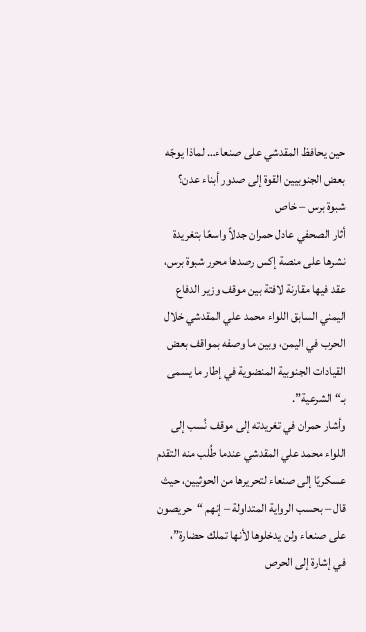حين يحافظ المقدشي على صنعاء… لماذا يوجّه بعض الجنوبيين القوة إلى صدور أبناء عدن؟
شبوة برس – خاص
أثار الصحفي عادل حمران جدلاً واسعًا بتغريدة نشرها على منصة إكس رصدها محرر شبوة برس، عقد فيها مقارنة لافتة بين موقف وزير الدفاع اليمني السابق اللواء محمد علي المقدشي خلال الحرب في اليمن، وبين ما وصفه بمواقف بعض القيادات الجنوبية المنضوية في إطار ما يسمى بـ“الشرعية”.
وأشار حمران في تغريدته إلى موقف نُسب إلى اللواء محمد علي المقدشي عندما طُلب منه التقدم عسكريًا إلى صنعاء لتحريرها من الحوثيين، حيث قال – بحسب الرواية المتداولة – إنهم “حريصون على صنعاء ولن يدخلوها لأنها تملك حضارة”، في إشارة إلى الحرص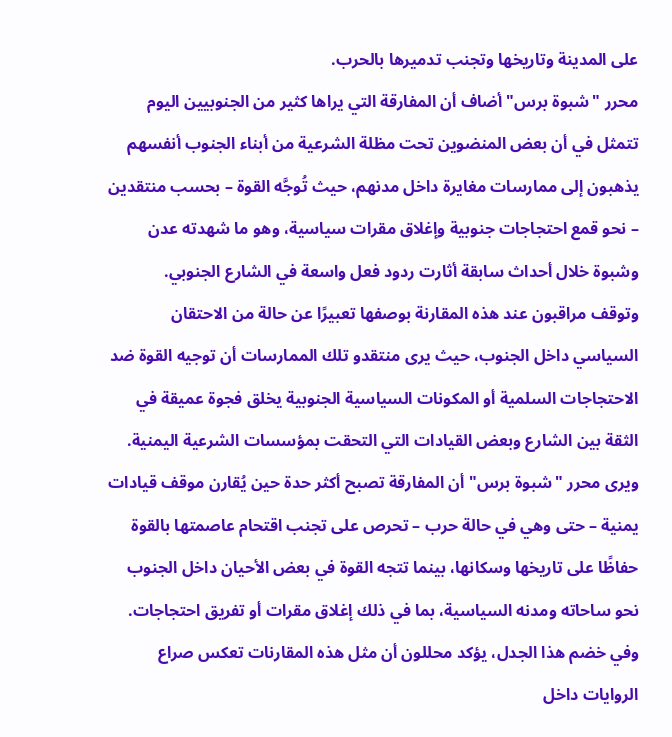على المدينة وتاريخها وتجنب تدميرها بالحرب.
محرر "شبوة برس" أضاف أن المفارقة التي يراها كثير من الجنوبيين اليوم تتمثل في أن بعض المنضوين تحت مظلة الشرعية من أبناء الجنوب أنفسهم يذهبون إلى ممارسات مغايرة داخل مدنهم، حيث تُوجَّه القوة – بحسب منتقدين – نحو قمع احتجاجات جنوبية وإغلاق مقرات سياسية، وهو ما شهدته عدن وشبوة خلال أحداث سابقة أثارت ردود فعل واسعة في الشارع الجنوبي.
وتوقف مراقبون عند هذه المقارنة بوصفها تعبيرًا عن حالة من الاحتقان السياسي داخل الجنوب، حيث يرى منتقدو تلك الممارسات أن توجيه القوة ضد الاحتجاجات السلمية أو المكونات السياسية الجنوبية يخلق فجوة عميقة في الثقة بين الشارع وبعض القيادات التي التحقت بمؤسسات الشرعية اليمنية.
ويرى محرر "شبوة برس" أن المفارقة تصبح أكثر حدة حين يُقارن موقف قيادات يمنية – حتى وهي في حالة حرب – تحرص على تجنب اقتحام عاصمتها بالقوة حفاظًا على تاريخها وسكانها، بينما تتجه القوة في بعض الأحيان داخل الجنوب نحو ساحاته ومدنه السياسية، بما في ذلك إغلاق مقرات أو تفريق احتجاجات.
وفي خضم هذا الجدل، يؤكد محللون أن مثل هذه المقارنات تعكس صراع الروايات داخل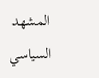المشهد السياسي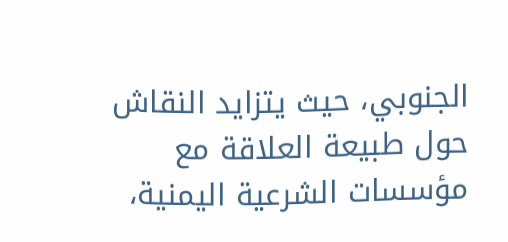الجنوبي، حيث يتزايد النقاش حول طبيعة العلاقة مع مؤسسات الشرعية اليمنية،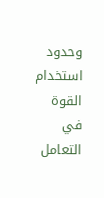وحدود استخدام القوة في التعامل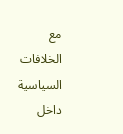مع الخلافات السياسية داخل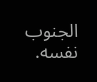الجنوب نفسه.